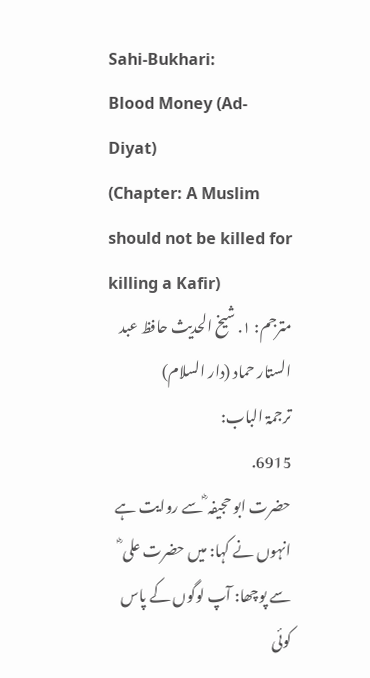Sahi-Bukhari:
Blood Money (Ad-Diyat)
(Chapter: A Muslim should not be killed for killing a Kafir)
مترجم: ١. شیخ الحدیث حافظ عبد الستار حماد (دار السلام)
ترجمۃ الباب:
6915.
حضرت ابو حجیفہ ؓ سے روایت ہے انہوں نے کہا: میں حضرت علی ؓ سے پوچھا: آپ لوگوں کے پاس کوئی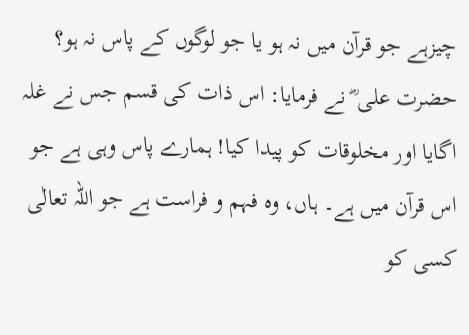چیزہے جو قرآن میں نہ ہو یا جو لوگوں کے پاس نہ ہو؟ حضرت علی ؓ نے فرمایا: اس ذات کی قسم جس نے غلہ اگایا اور مخلوقات کو پیدا کیا! ہمارے پاس وہی ہے جو اس قرآن میں ہے۔ ہاں، وہ فہم و فراست ہے جو اللہ تعالٰی کسی کو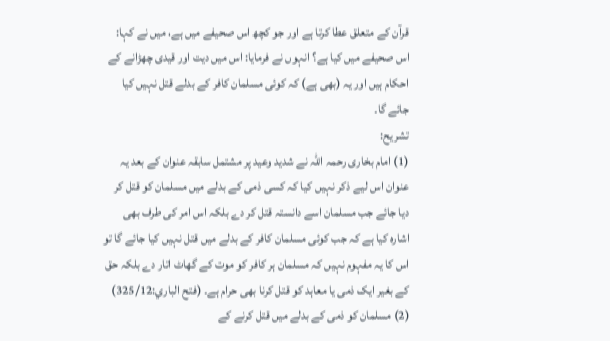قرآن کے متعلق عطا کرتا ہے اور جو کچھ اس صحیفے میں ہے، میں نے کہا: اس صحیفے میں کیا ہے؟ انہوں نے فرمایا: اس میں دیت اور قیدی چھڑانے کے احکام ہیں اور یہ (بھی ہے) کہ کوئی مسلمان کافر کے بدلے قتل نہیں کیا جائے گا۔
تشریح:
(1) امام بخاری رحمہ اللہ نے شدید وعید پر مشتمل سابقہ عنوان کے بعد یہ عنوان اس لیے ذکر نہیں کیا کہ کسی ذمی کے بدلے میں مسلمان کو قتل کر دیا جائے جب مسلمان اسے دانستہ قتل کر دے بلکہ اس امر کی طرف بھی اشارہ کیا ہے کہ جب کوئی مسلمان کافر کے بدلے میں قتل نہیں کیا جائے گا تو اس کا یہ مفہوم نہیں کہ مسلمان ہر کافر کو موت کے گھاٹ اتار دے بلکہ حق کے بغیر ایک ذمی یا معاہد کو قتل کرنا بھی حرام ہے۔ (فتح الباري:325/12) (2) مسلمان کو ذمی کے بدلے میں قتل کرنے کے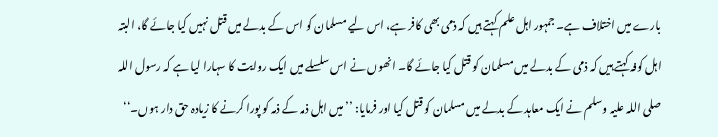بارے میں اختلاف ہے۔ جمہور اہل علم کہتے ہیں کہ ذمی بھی کافر ہے، اس لیے مسلمان کو اس کے بدلے میں قتل نہیں کیا جائے گا، البتہ اہل کوفہ کہتے ہیں کہ ذمی کے بدلے میں مسلمان کو قتل کیا جائے گا۔ انھوں نے اس سلسلے میں ایک روایت کا سہارا لیا ہے کہ رسول اللہ صلی اللہ علیہ وسلم نے ایک معاہد کے بدلے میں مسلمان کو قتل کیا اور فرمایا: ’’میں اہل ذمہ کے ذمہ کو پورا کرنے کا زیادہ حق دار ہوں۔‘‘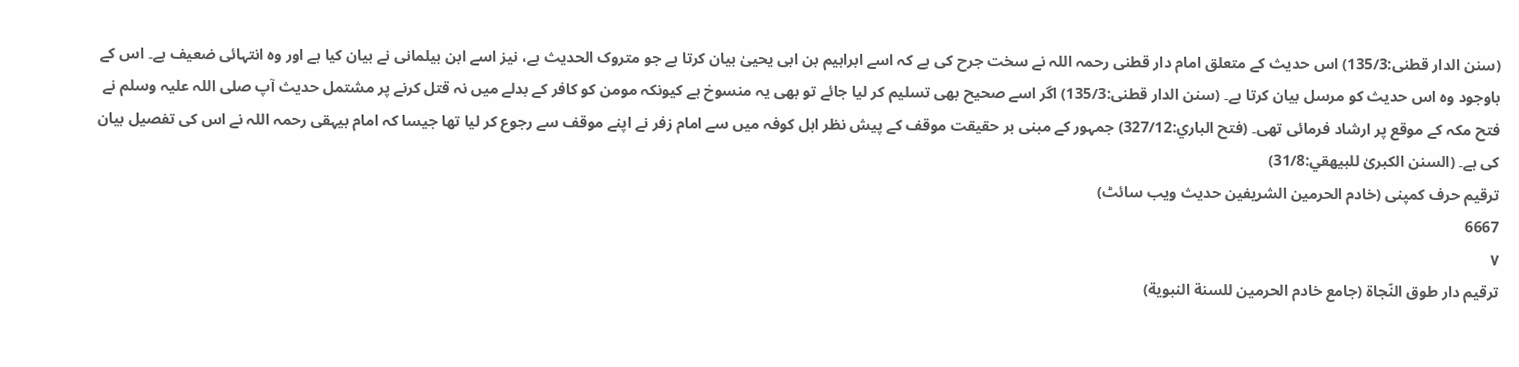(سنن الدار قطنی:135/3) اس حدیث کے متعلق امام دار قطنی رحمہ اللہ نے سخت جرح کی ہے کہ اسے ابراہیم بن ابی یحییٰ بیان کرتا ہے جو متروک الحدیث ہے، نیز اسے ابن بیلمانی نے بیان کیا ہے اور وہ انتہائی ضعیف ہے۔ اس کے باوجود وہ اس حدیث کو مرسل بیان کرتا ہے۔ (سنن الدار قطنی:135/3) اگر اسے صحیح بھی تسلیم کر لیا جائے تو بھی یہ منسوخ ہے کیونکہ مومن کو کافر کے بدلے میں نہ قتل کرنے پر مشتمل حدیث آپ صلی اللہ علیہ وسلم نے فتح مکہ کے موقع پر ارشاد فرمائی تھی۔ (فتح الباري:327/12) جمہور کے مبنی بر حقیقت موقف کے پیش نظر اہل کوفہ میں سے امام زفر نے اپنے موقف سے رجوع کر لیا تھا جیسا کہ امام بیہقی رحمہ اللہ نے اس کی تفصیل بیان کی ہے۔ (السنن الکبریٰ للبیهقي:31/8)
ترقیم حرف کمپنی (خادم الحرمین الشریفین حدیث ویب سائٹ)
6667
٧
ترقيم دار طوق النّجاة (جامع خادم الحرمين للسنة النبوية)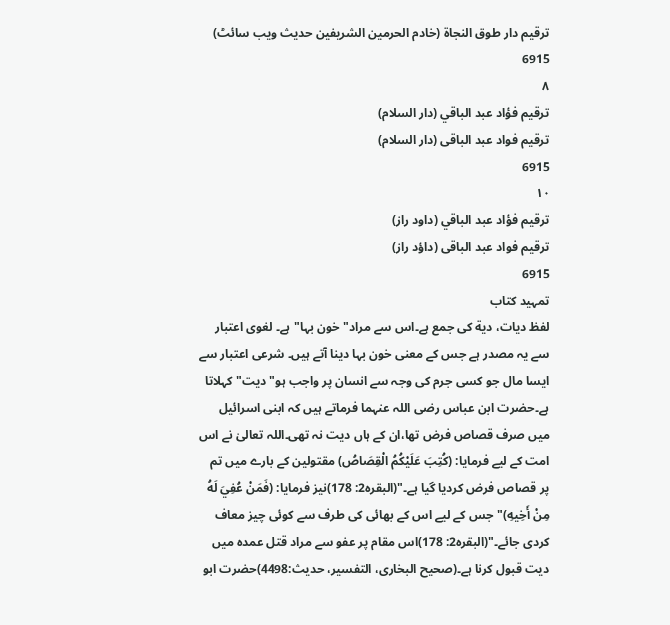ترقیم دار طوق النجاۃ (خادم الحرمین الشریفین حدیث ویب سائٹ)
6915
٨
ترقيم فؤاد عبد الباقي (دار السلام)
ترقیم فواد عبد الباقی (دار السلام)
6915
١٠
ترقيم فؤاد عبد الباقي (داود راز)
ترقیم فواد عبد الباقی (داؤد راز)
6915
تمہید کتاب
لفظ ديات، دية كی جمع ہے۔اس سے مراد" خون بہا"ہے۔ لغوی اعتبار سے یہ مصدر ہے جس کے معنی خون بہا دینا آتے ہیں۔ شرعی اعتبار سے ایسا مال جو کسی جرم کی وجہ سے انسان پر واجب ہو" دیت" کہلاتا ہے۔حضرت ابن عباس رضی اللہ عنہما فرماتے ہیں کہ ابنی اسرائیل میں صرف قصاص فرض تھا،ان کے ہاں دیت نہ تھی۔اللہ تعالیٰ نے اس امت کے لیے فرمایا: (كُتِبَ عَلَيْكُمُ الْقِصَاصُ) مقتولین کے بارے میں تم پر قصاص فرض کردیا گیا ہے۔"(البقرہ2: 178)نیز فرمایا: (فَمَنْ عُفِيَ لَهُ مِنْ أَخِيهِ)"جس کے لیے اس کے بھائی کی طرف سے کوئی چیز معاف کردی جائے۔"(البقرہ2: 178)اس مقام پر عفو سے مراد قتل عمدہ میں دیت قبول کرنا ہے۔(صحیح البخاری، التفسیر، حدیث:4498)حضرت ابو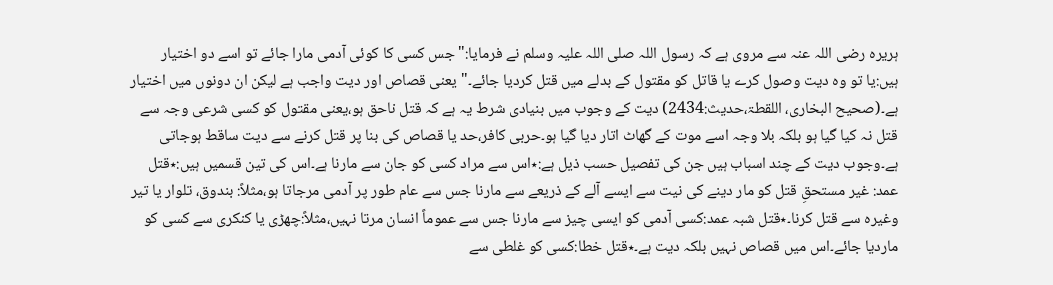ہریرہ رضی اللہ عنہ سے مروی ہے کہ رسول اللہ صلی اللہ علیہ وسلم نے فرمایا:"جس کسی کا کوئی آدمی مارا جائے تو اسے دو اختیار ہیں:یا تو وہ دیت وصول کرے یا قاتل کو مقتول کے بدلے میں قتل کردیا جائے۔"یعنی قصاص اور دیت واجب ہے لیکن ان دونوں میں اختیار ہے۔(صحیح البخاری، اللقطۃ،حدیث:2434) دیت کے وجوب میں بنیادی شرط یہ ہے کہ قتل ناحق ہو،یعنی مقتول کو کسی شرعی وجہ سے قتل نہ کیا گیا ہو بلکہ بلا وجہ اسے موت کے گھاٹ اتار دیا گیا ہو۔حربی کافر،حد یا قصاص کی بنا پر قتل کرنے سے دیت ساقط ہوجاتی ہے۔وجوب دیت کے چند اسباب ہیں جن کی تفصیل حسب ذیل ہے:٭اس سے مراد کسی کو جان سے مارنا ہے۔اس کی تین قسمیں ہیں:٭قتل عمد: غیر مستحقِ قتل کو مار دینے کی نیت سے ایسے آلے کے ذریعے سے مارنا جس سے عام طور پر آدمی مرجاتا ہو،مثلاً: بندوق، تلوار یا تیر وغیرہ سے قتل کرنا۔٭قتل شبہ عمد:کسی آدمی کو ایسی چیز سے مارنا جس سے عموماً انسان مرتا نہیں،مثلاً:چھڑی یا کنکری سے کسی کو ماردیا جائے۔اس میں قصاص نہیں بلکہ دیت ہے۔٭قتل خطا:کسی کو غلطی سے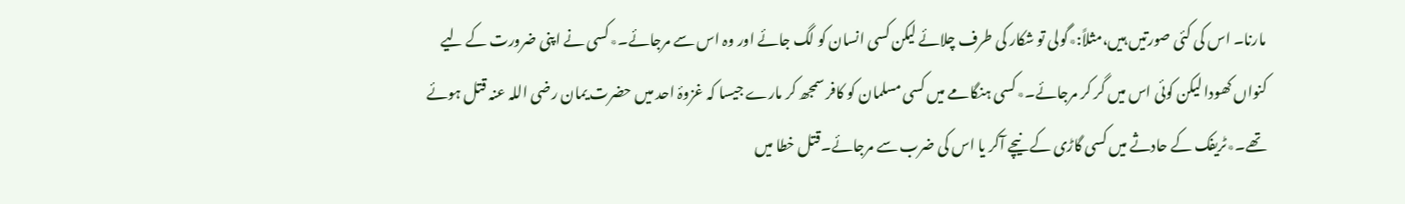مارنا۔ اس کی کئی صورتیں ہیں،مثلاً:٭گولی تو شکار کی طرف چلائے لیکن کسی انسان کو لگ جائے اور وہ اس سے مرجائے۔٭کسی نے اپنی ضرورت کے لیے کنواں کھودا لیکن کوئی اس میں گر کر مرجائے۔٭کسی ہنگامے میں کسی مسلمان کو کافر سمجھ کر مارے جیسا کہ غزوۂ احد میں حضرت یمان رضی اللہ عنہ قتل ہوئے تھے۔٭ٹریفک کے حادثے میں کسی گاڑی کے نیچے آکر یا اس کی ضرب سے مرجائے۔قتل خطا میں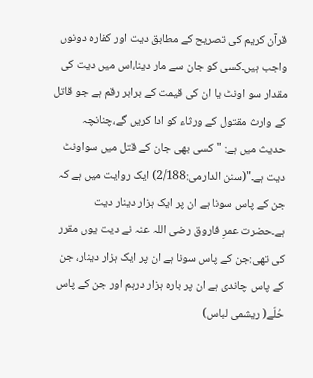قرآن کریم کی تصریح کے مطابق دیت اور کفارہ دونوں واجب ہیں۔کسی کو جان سے مار دینا،اس میں دیت کی مقدار سو اونٹ یا ان کی قیمت کے برابر رقم ہے جو قاتل کے وارث مقتول کے ورثاء کو ادا کریں گے،چنانچہ حدیث میں ہے: "کسی بھی جان کے قتل میں سواونٹ دیت ہے۔"(سنن الدارمی:2/188) ایک روایت میں ہے کہ جن کے پاس سونا ہے ان پر ایک ہزار دینار دیت ہے۔حضرت عمرِ فاروق رضی اللہ عنہ نے دیت یوں مقرر کی تھی:جن کے پاس سونا ہے ان پر ایک ہزار دینار، جن کے پاس چاندی ہے ان پر بارہ ہزار درہم اور جن کے پاس حُلّے( ریشمی لباس)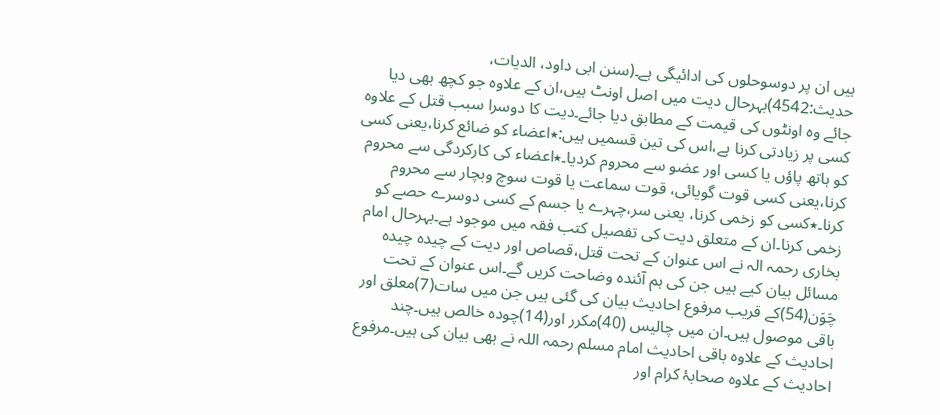ہیں ان پر دوسوحلوں کی ادائیگی ہے۔(سنن ابی داود، الدیات، حدیث:4542)بہرحال دیت میں اصل اونٹ ہیں،ان کے علاوہ جو کچھ بھی دیا جائے وہ اونٹوں کی قیمت کے مطابق دیا جائے۔دیت کا دوسرا سبب قتل کے علاوہ کسی پر زیادتی کرنا ہے،اس کی تین قسمیں ہیں:٭اعضاء کو ضائع کرنا،یعنی کسی کو ہاتھ پاؤں یا کسی اور عضو سے محروم کردیا۔٭اعضاء کی کارکردگی سے محروم کرنا،یعنی کسی قوت گویائی، قوت سماعت یا قوت سوچ وبچار سے محروم کرنا۔٭کسی کو زخمی کرنا، یعنی سر،چہرے یا جسم کے کسی دوسرے حصے کو زخمی کرنا۔ان کے متعلق دیت کی تفصیل کتب فقہ میں موجود ہے۔بہرحال امام بخاری رحمہ الہ نے اس عنوان کے تحت قتل،قصاص اور دیت کے چیدہ چیدہ مسائل بیان کیے ہیں جن کی ہم آئندہ وضاحت کریں گے۔اس عنوان کے تحت چَوَن(54)کے قریب مرفوع احادیث بیان کی گئی ہیں جن میں سات(7)معلق اور باقی موصول ہیں۔ان میں چالیس (40)مکرر اور(14)چودہ خالص ہیں۔چند احادیث کے علاوہ باقی احادیث امام مسلم رحمہ اللہ نے بھی بیان کی ہیں۔مرفوع احادیث کے علاوہ صحابۂ کرام اور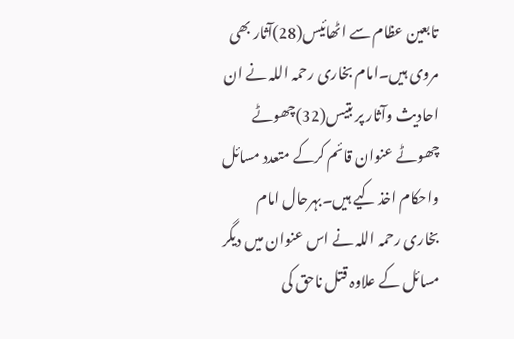تابعین عظام سے اٹھائیس(28)آثار بھی مروی ہیں۔امام بخاری رحمہ اللہ نے ان احادیث وآثار پر بتیس(32)چھوٹے چھوٹے عنوان قائم کرکے متعدد مسائل واحکام اخذ کیے ہیں۔بہرحال امام بخاری رحمہ اللہ نے اس عنوان میں دیگر مسائل کے علاوہ قتل ناحق کی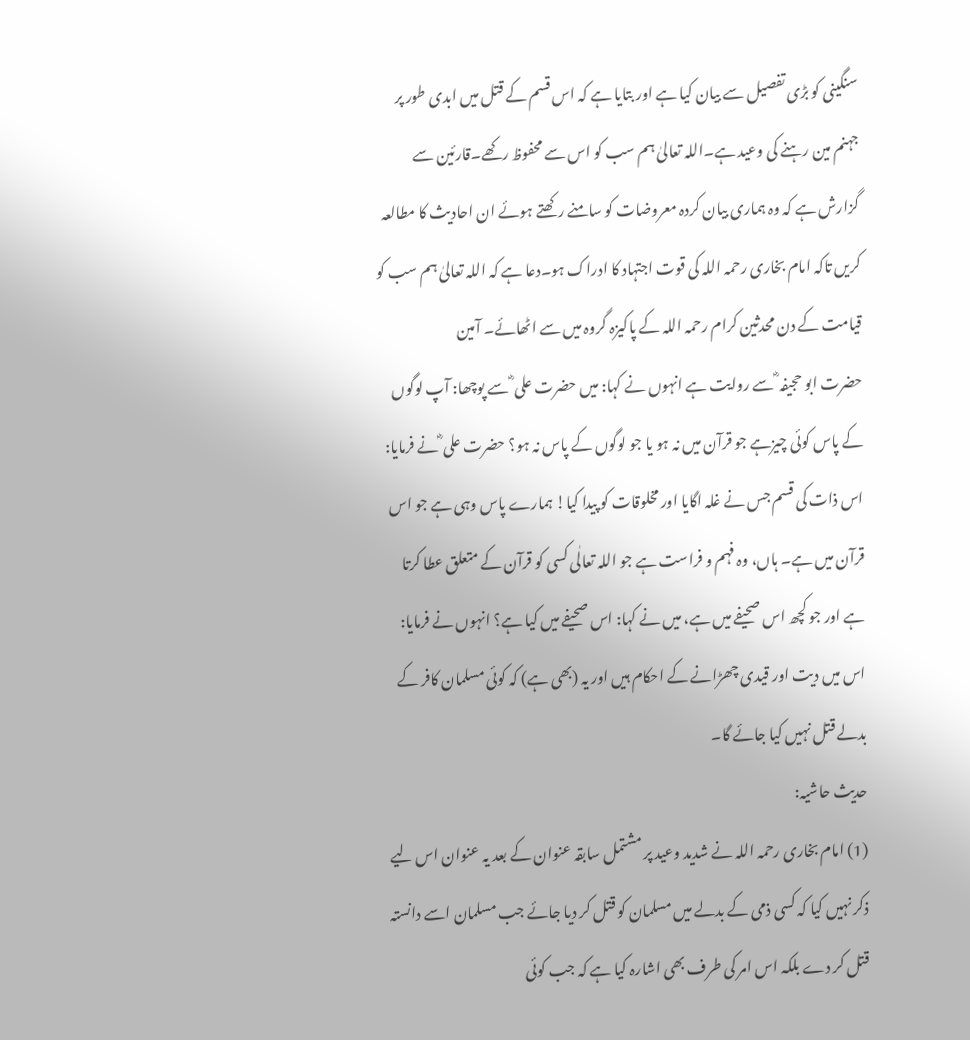سنگینی کو بڑی تفصیل سے بیان کیا ہے اور بتایا ہے کہ اس قسم کے قتل میں ابدی طور پر جہنم مین رہنے کی وعید ہے۔اللہ تعالیٰ ہم سب کو اس سے محفوظ رکھے۔قارئین سے گزارش ہے کہ وہ ہماری بیان کردہ معروضات کو سامنے رکھتے ہوئے ان احادیث کا مطالعہ کریں تاکہ امام بخاری رحمہ اللہ کی قوت اجتہاد کا ادراک ہو۔دعا ہے کہ اللہ تعالیٰ ہم سب کو قیامت کے دن محدثین کرام رحمہ اللہ کے پاکیزہ گروہ میں سے اٹھائے۔ آمین
حضرت ابو حجیفہ ؓ سے روایت ہے انہوں نے کہا: میں حضرت علی ؓ سے پوچھا: آپ لوگوں کے پاس کوئی چیزہے جو قرآن میں نہ ہو یا جو لوگوں کے پاس نہ ہو؟ حضرت علی ؓ نے فرمایا: اس ذات کی قسم جس نے غلہ اگایا اور مخلوقات کو پیدا کیا! ہمارے پاس وہی ہے جو اس قرآن میں ہے۔ ہاں، وہ فہم و فراست ہے جو اللہ تعالٰی کسی کو قرآن کے متعلق عطا کرتا ہے اور جو کچھ اس صحیفے میں ہے، میں نے کہا: اس صحیفے میں کیا ہے؟ انہوں نے فرمایا: اس میں دیت اور قیدی چھڑانے کے احکام ہیں اور یہ (بھی ہے) کہ کوئی مسلمان کافر کے بدلے قتل نہیں کیا جائے گا۔
حدیث حاشیہ:
(1) امام بخاری رحمہ اللہ نے شدید وعید پر مشتمل سابقہ عنوان کے بعد یہ عنوان اس لیے ذکر نہیں کیا کہ کسی ذمی کے بدلے میں مسلمان کو قتل کر دیا جائے جب مسلمان اسے دانستہ قتل کر دے بلکہ اس امر کی طرف بھی اشارہ کیا ہے کہ جب کوئی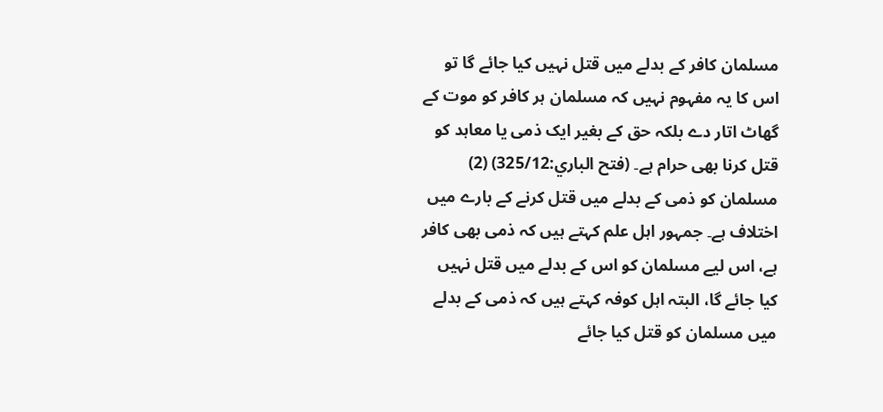مسلمان کافر کے بدلے میں قتل نہیں کیا جائے گا تو اس کا یہ مفہوم نہیں کہ مسلمان ہر کافر کو موت کے گھاٹ اتار دے بلکہ حق کے بغیر ایک ذمی یا معاہد کو قتل کرنا بھی حرام ہے۔ (فتح الباري:325/12) (2) مسلمان کو ذمی کے بدلے میں قتل کرنے کے بارے میں اختلاف ہے۔ جمہور اہل علم کہتے ہیں کہ ذمی بھی کافر ہے، اس لیے مسلمان کو اس کے بدلے میں قتل نہیں کیا جائے گا، البتہ اہل کوفہ کہتے ہیں کہ ذمی کے بدلے میں مسلمان کو قتل کیا جائے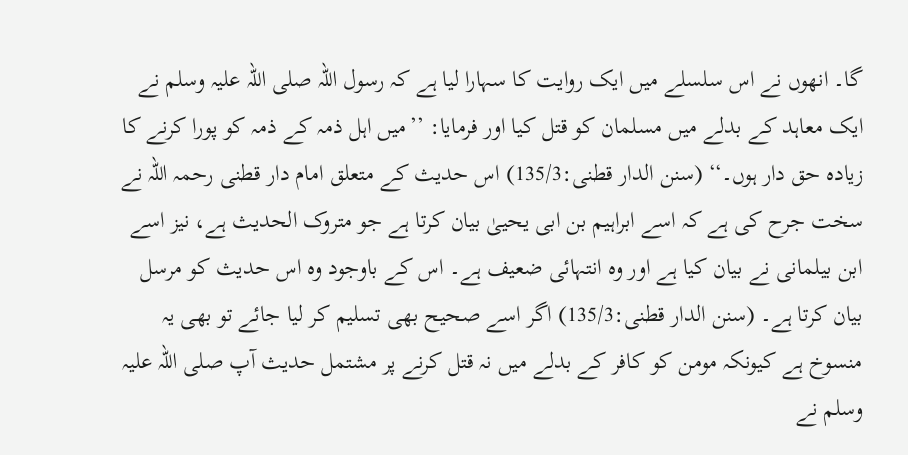گا۔ انھوں نے اس سلسلے میں ایک روایت کا سہارا لیا ہے کہ رسول اللہ صلی اللہ علیہ وسلم نے ایک معاہد کے بدلے میں مسلمان کو قتل کیا اور فرمایا: ’’میں اہل ذمہ کے ذمہ کو پورا کرنے کا زیادہ حق دار ہوں۔‘‘ (سنن الدار قطنی:135/3) اس حدیث کے متعلق امام دار قطنی رحمہ اللہ نے سخت جرح کی ہے کہ اسے ابراہیم بن ابی یحییٰ بیان کرتا ہے جو متروک الحدیث ہے، نیز اسے ابن بیلمانی نے بیان کیا ہے اور وہ انتہائی ضعیف ہے۔ اس کے باوجود وہ اس حدیث کو مرسل بیان کرتا ہے۔ (سنن الدار قطنی:135/3) اگر اسے صحیح بھی تسلیم کر لیا جائے تو بھی یہ منسوخ ہے کیونکہ مومن کو کافر کے بدلے میں نہ قتل کرنے پر مشتمل حدیث آپ صلی اللہ علیہ وسلم نے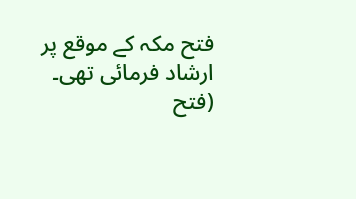فتح مکہ کے موقع پر ارشاد فرمائی تھی۔ (فتح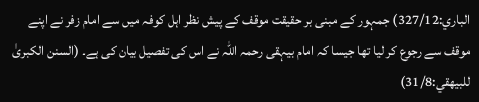الباري:327/12) جمہور کے مبنی بر حقیقت موقف کے پیش نظر اہل کوفہ میں سے امام زفر نے اپنے موقف سے رجوع کر لیا تھا جیسا کہ امام بیہقی رحمہ اللہ نے اس کی تفصیل بیان کی ہے۔ (السنن الکبریٰ للبیهقي:31/8)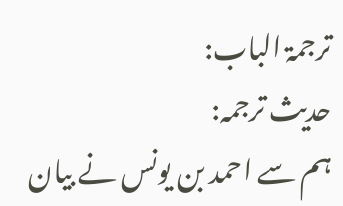ترجمۃ الباب:
حدیث ترجمہ:
ہم سے احمد بن یونس نے بیان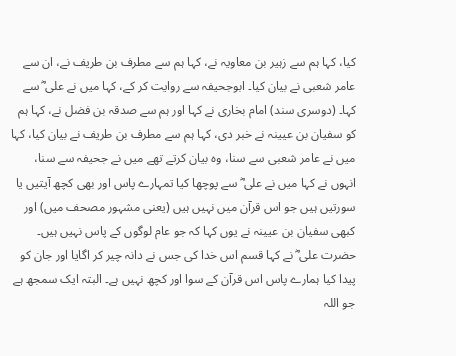کیا، کہا ہم سے زہیر بن معاویہ نے، کہا ہم سے مطرف بن طریف نے، ان سے عامر شعبی نے بیان کیا۔ ابوجحیفہ سے روایت کر كے، کہا میں نے علی ؓ سے کہا۔ (دوسری سند) امام بخاری نے کہا اور ہم سے صدقہ بن فضل نے، کہا ہم کو سفیان بن عیینہ نے خبر دی، کہا ہم سے مطرف بن طریف نے بیان کیا، کہا میں نے عامر شعبی سے سنا، وہ بیان کرتے تھے میں نے جحیفہ سے سنا، انہوں نے کہا میں نے علی ؓ سے پوچھا کیا تمہارے پاس اور بھی کچھ آیتیں یا سورتیں ہیں جو اس قرآن میں نہیں ہیں (یعنی مشہور مصحف میں) اور کبھی سفیان بن عیینہ نے یوں کہا کہ جو عام لوگوں کے پاس نہیں ہیں۔ حضرت علی ؓ نے کہا قسم اس خدا کی جس نے دانہ چیر کر اگایا اور جان کو پیدا کیا ہمارے پاس اس قرآن کے سوا اور کچھ نہیں ہے۔ البتہ ایک سمجھ ہے جو اللہ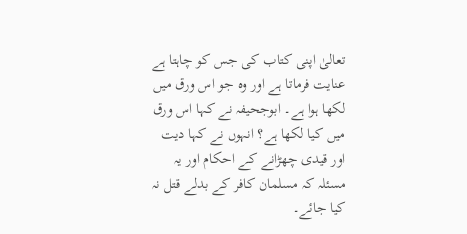تعالیٰ اپنی کتاب کی جس کو چاہتا ہے عنایت فرماتا ہے اور وہ جو اس ورق میں لکھا ہوا ہے۔ ابوجحیفہ نے کہا اس ورق میں کیا لکھا ہے؟ انہوں نے کہا دیت اور قیدی چھڑانے کے احکام اور یہ مسئلہ کہ مسلمان کافر کے بدلے قتل نہ کیا جائے۔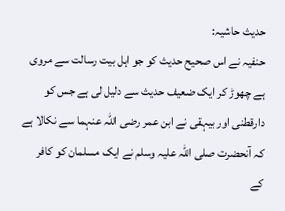حدیث حاشیہ:
حنفیہ نے اس صحیح حدیث کو جو اہل بیت رسالت سے مروی ہے چھوڑ کر ایک ضعیف حدیث سے دلیل لی ہے جس کو دارقطنی اور بیہقی نے ابن عمر رضی اللہ عنہما سے نکالا ہے کہ آنحضرت صلی اللہ علیہ وسلم نے ایک مسلمان کو کافر کے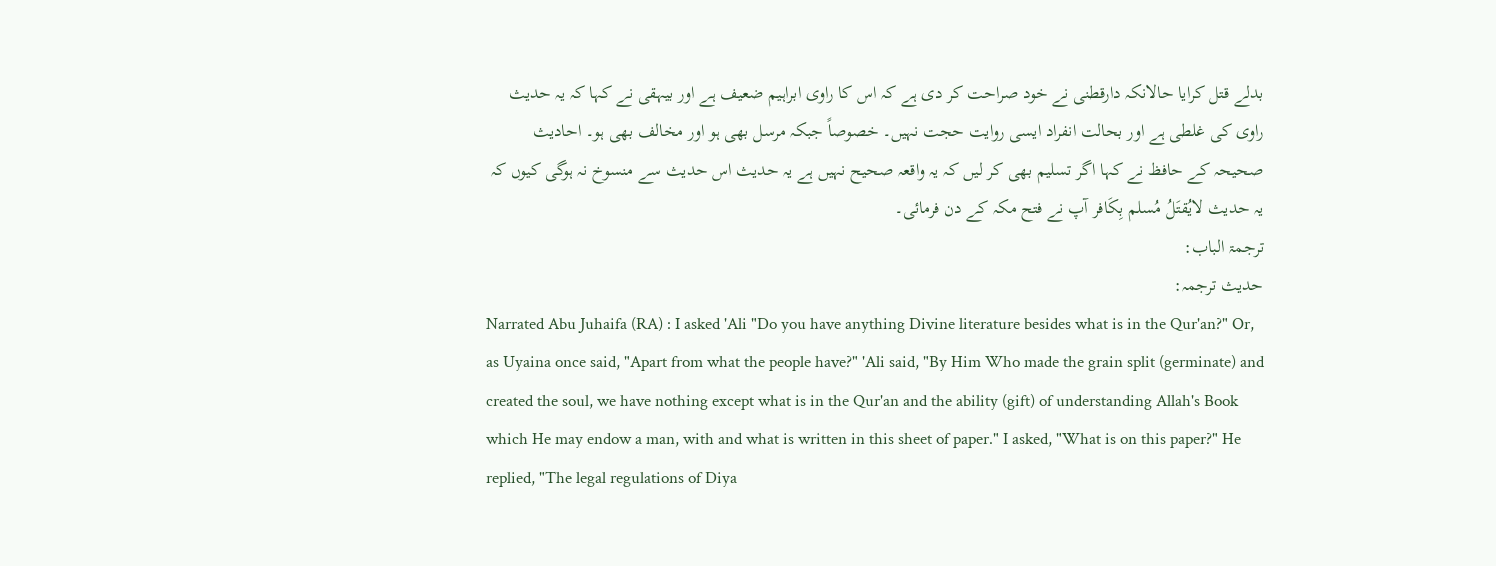بدلے قتل کرایا حالانکہ دارقطنی نے خود صراحت کر دی ہے کہ اس کا راوی ابراہیم ضعیف ہے اور بیہقی نے کہا کہ یہ حدیث راوی کی غلطی ہے اور بحالت انفراد ایسی روایت حجت نہیں۔ خصوصاً جبکہ مرسل بھی ہو اور مخالف بھی ہو۔ احادیث صحیحہ کے حافظ نے کہا اگر تسلیم بھی کر لیں کہ یہ واقعہ صحیح نہيں ہے یہ حدیث اس حدیث سے منسوخ نہ ہوگی کیوں کہ یہ حدیث لایُقتَلُ مُسلم بِکَافر آپ نے فتح مکہ کے دن فرمائی۔
ترجمۃ الباب:
حدیث ترجمہ:
Narrated Abu Juhaifa (RA) : I asked 'Ali "Do you have anything Divine literature besides what is in the Qur'an?" Or, as Uyaina once said, "Apart from what the people have?" 'Ali said, "By Him Who made the grain split (germinate) and created the soul, we have nothing except what is in the Qur'an and the ability (gift) of understanding Allah's Book which He may endow a man, with and what is written in this sheet of paper." I asked, "What is on this paper?" He replied, "The legal regulations of Diya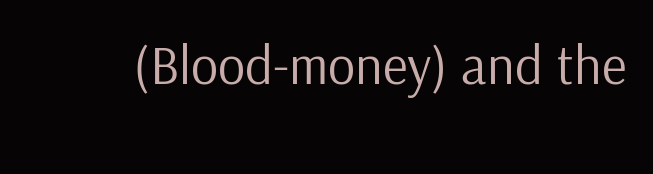(Blood-money) and the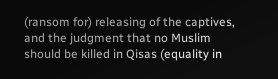(ransom for) releasing of the captives, and the judgment that no Muslim should be killed in Qisas (equality in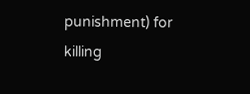punishment) for killing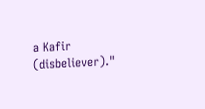a Kafir (disbeliever)."